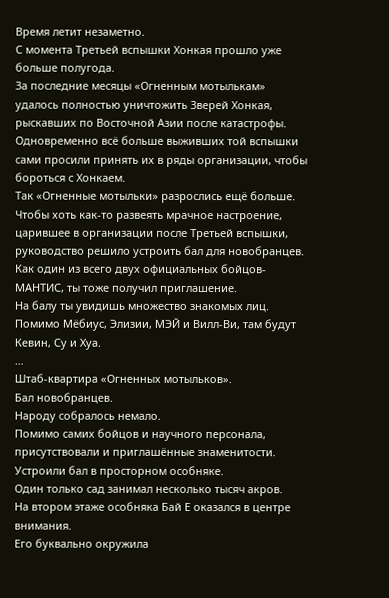Время летит незаметно.
С момента Третьей вспышки Хонкая прошло уже больше полугода.
За последние месяцы «Огненным мотылькам» удалось полностью уничтожить Зверей Хонкая, рыскавших по Восточной Азии после катастрофы.
Одновременно всё больше выживших той вспышки сами просили принять их в ряды организации, чтобы бороться с Хонкаем.
Так «Огненные мотыльки» разрослись ещё больше.
Чтобы хоть как-то развеять мрачное настроение, царившее в организации после Третьей вспышки, руководство решило устроить бал для новобранцев.
Как один из всего двух официальных бойцов-МАНТИС, ты тоже получил приглашение.
На балу ты увидишь множество знакомых лиц.
Помимо Мёбиус, Элизии, МЭЙ и Вилл-Ви, там будут Кевин, Су и Хуа.
…
Штаб-квартира «Огненных мотыльков».
Бал новобранцев.
Народу собралось немало.
Помимо самих бойцов и научного персонала, присутствовали и приглашённые знаменитости.
Устроили бал в просторном особняке.
Один только сад занимал несколько тысяч акров.
На втором этаже особняка Бай Е оказался в центре внимания.
Его буквально окружила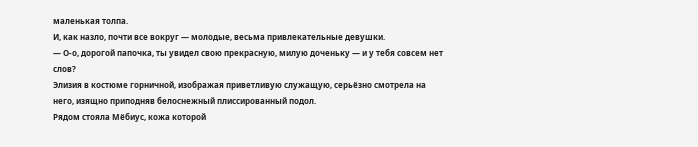маленькая толпа.
И, как назло, почти все вокруг — молодые, весьма привлекательные девушки.
— О-о, дорогой папочка, ты увидел свою прекрасную, милую доченьку — и у тебя совсем нет слов?
Элизия в костюме горничной, изображая приветливую служащую, серьёзно смотрела на него, изящно приподняв белоснежный плиссированный подол.
Рядом стояла Мёбиус, кожа которой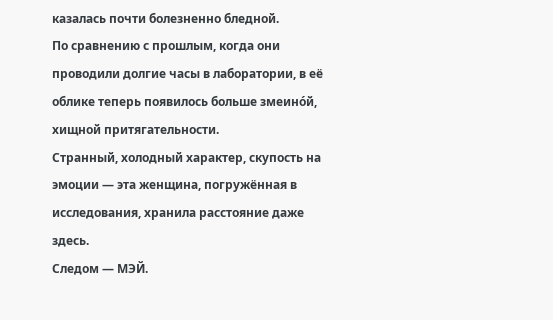казалась почти болезненно бледной.
По сравнению с прошлым, когда они проводили долгие часы в лаборатории, в её облике теперь появилось больше змеино́й, хищной притягательности.
Странный, холодный характер, скупость на эмоции — эта женщина, погружённая в исследования, хранила расстояние даже здесь.
Следом — МЭЙ.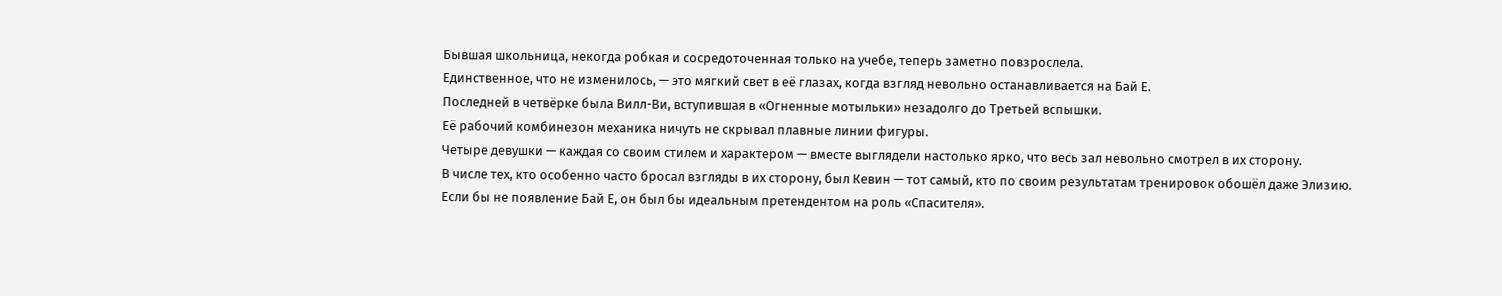Бывшая школьница, некогда робкая и сосредоточенная только на учебе, теперь заметно повзрослела.
Единственное, что не изменилось, — это мягкий свет в её глазах, когда взгляд невольно останавливается на Бай Е.
Последней в четвёрке была Вилл-Ви, вступившая в «Огненные мотыльки» незадолго до Третьей вспышки.
Её рабочий комбинезон механика ничуть не скрывал плавные линии фигуры.
Четыре девушки — каждая со своим стилем и характером — вместе выглядели настолько ярко, что весь зал невольно смотрел в их сторону.
В числе тех, кто особенно часто бросал взгляды в их сторону, был Кевин — тот самый, кто по своим результатам тренировок обошёл даже Элизию.
Если бы не появление Бай Е, он был бы идеальным претендентом на роль «Спасителя».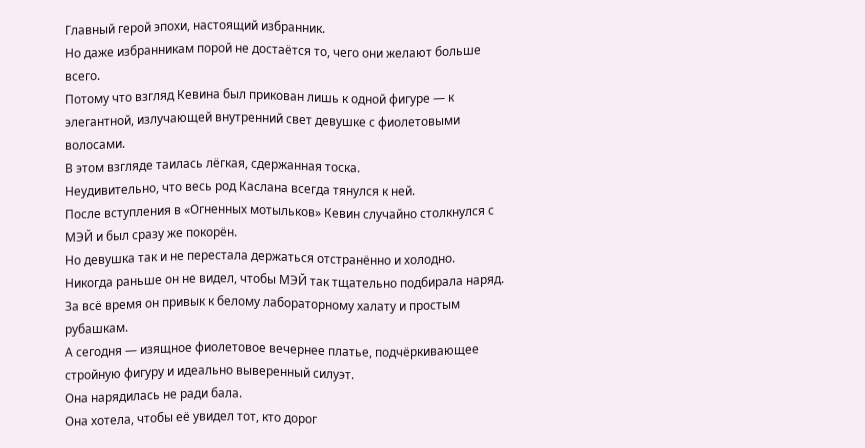Главный герой эпохи, настоящий избранник.
Но даже избранникам порой не достаётся то, чего они желают больше всего.
Потому что взгляд Кевина был прикован лишь к одной фигуре — к элегантной, излучающей внутренний свет девушке с фиолетовыми волосами.
В этом взгляде таилась лёгкая, сдержанная тоска.
Неудивительно, что весь род Каслана всегда тянулся к ней.
После вступления в «Огненных мотыльков» Кевин случайно столкнулся с МЭЙ и был сразу же покорён.
Но девушка так и не перестала держаться отстранённо и холодно.
Никогда раньше он не видел, чтобы МЭЙ так тщательно подбирала наряд.
За всё время он привык к белому лабораторному халату и простым рубашкам.
А сегодня — изящное фиолетовое вечернее платье, подчёркивающее стройную фигуру и идеально выверенный силуэт.
Она нарядилась не ради бала.
Она хотела, чтобы её увидел тот, кто дорог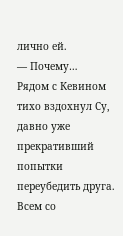лично ей.
— Почему…
Рядом с Кевином тихо вздохнул Су, давно уже прекративший попытки переубедить друга.
Всем со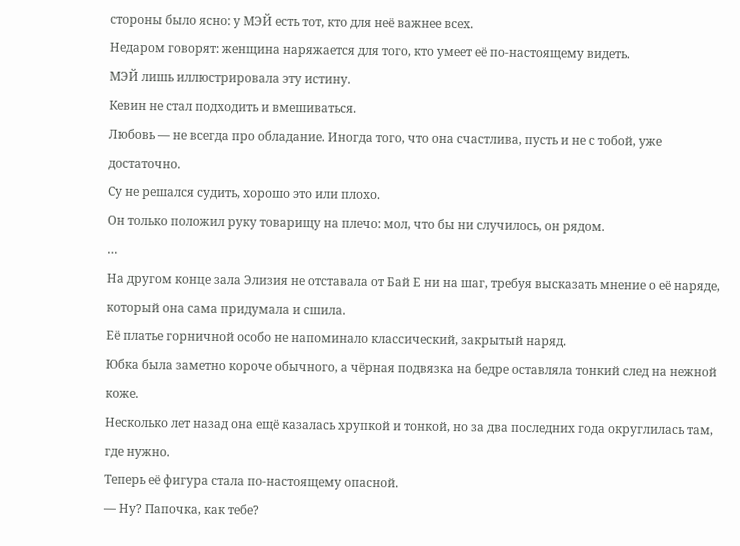стороны было ясно: у МЭЙ есть тот, кто для неё важнее всех.
Недаром говорят: женщина наряжается для того, кто умеет её по-настоящему видеть.
МЭЙ лишь иллюстрировала эту истину.
Кевин не стал подходить и вмешиваться.
Любовь — не всегда про обладание. Иногда того, что она счастлива, пусть и не с тобой, уже достаточно.
Су не решался судить, хорошо это или плохо.
Он только положил руку товарищу на плечо: мол, что бы ни случилось, он рядом.
…
На другом конце зала Элизия не отставала от Бай Е ни на шаг, требуя высказать мнение о её наряде, который она сама придумала и сшила.
Её платье горничной особо не напоминало классический, закрытый наряд.
Юбка была заметно короче обычного, а чёрная подвязка на бедре оставляла тонкий след на нежной коже.
Несколько лет назад она ещё казалась хрупкой и тонкой, но за два последних года округлилась там, где нужно.
Теперь её фигура стала по-настоящему опасной.
— Ну? Папочка, как тебе?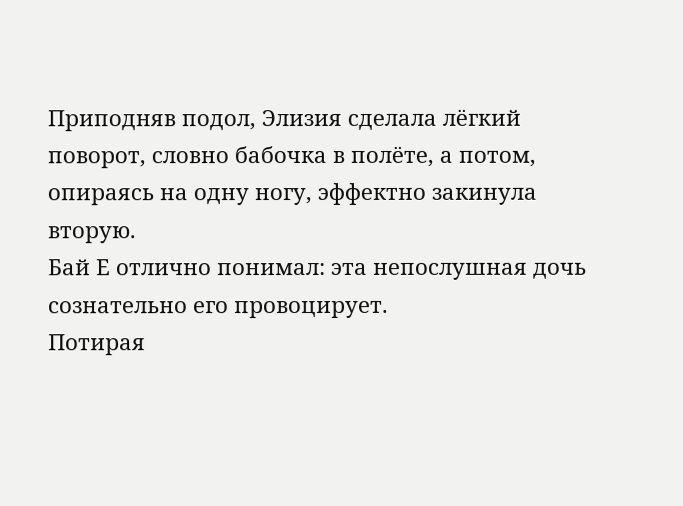Приподняв подол, Элизия сделала лёгкий поворот, словно бабочка в полёте, а потом, опираясь на одну ногу, эффектно закинула вторую.
Бай Е отлично понимал: эта непослушная дочь сознательно его провоцирует.
Потирая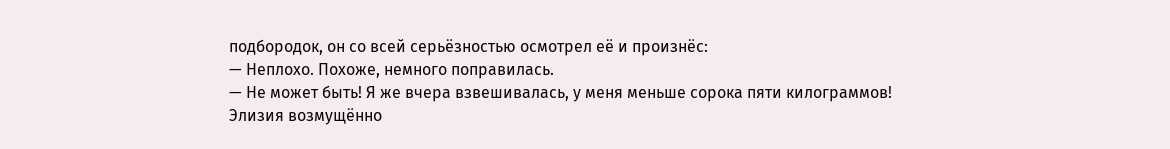подбородок, он со всей серьёзностью осмотрел её и произнёс:
— Неплохо. Похоже, немного поправилась.
— Не может быть! Я же вчера взвешивалась, у меня меньше сорока пяти килограммов!
Элизия возмущённо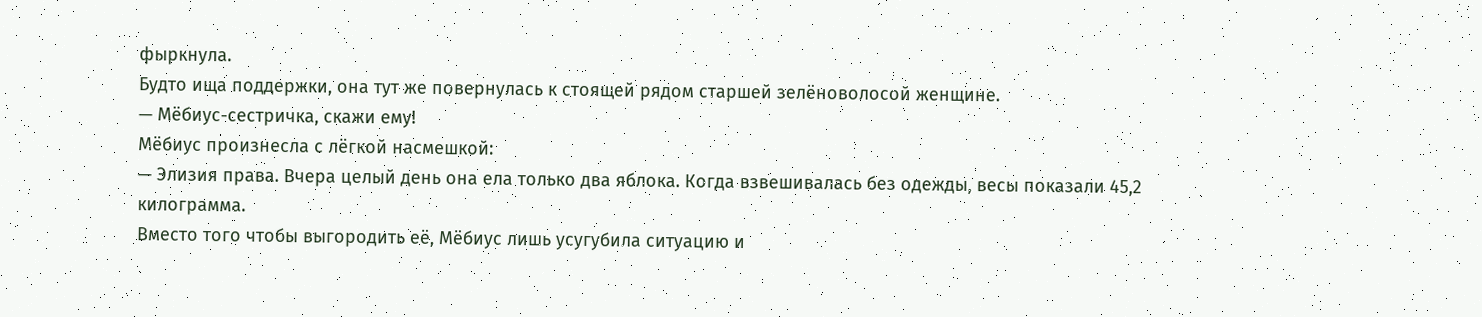фыркнула.
Будто ища поддержки, она тут же повернулась к стоящей рядом старшей зелёноволосой женщине.
— Мёбиус-сестричка, скажи ему!
Мёбиус произнесла с лёгкой насмешкой:
— Элизия права. Вчера целый день она ела только два яблока. Когда взвешивалась без одежды, весы показали 45,2 килограмма.
Вместо того чтобы выгородить её, Мёбиус лишь усугубила ситуацию и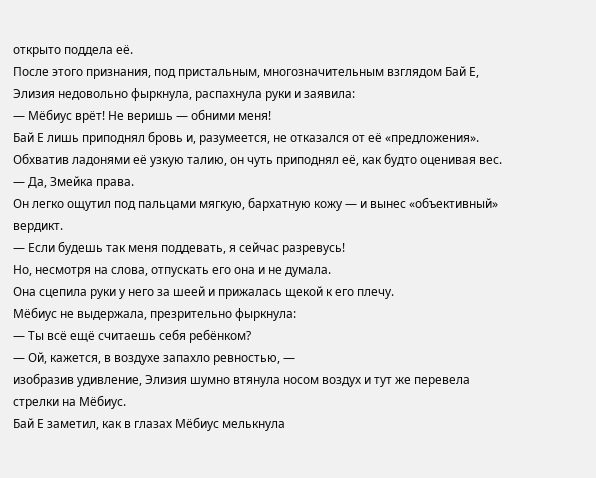открыто поддела её.
После этого признания, под пристальным, многозначительным взглядом Бай Е, Элизия недовольно фыркнула, распахнула руки и заявила:
— Мёбиус врёт! Не веришь — обними меня!
Бай Е лишь приподнял бровь и, разумеется, не отказался от её «предложения».
Обхватив ладонями её узкую талию, он чуть приподнял её, как будто оценивая вес.
— Да, Змейка права.
Он легко ощутил под пальцами мягкую, бархатную кожу — и вынес «объективный» вердикт.
— Если будешь так меня поддевать, я сейчас разревусь!
Но, несмотря на слова, отпускать его она и не думала.
Она сцепила руки у него за шеей и прижалась щекой к его плечу.
Мёбиус не выдержала, презрительно фыркнула:
— Ты всё ещё считаешь себя ребёнком?
— Ой, кажется, в воздухе запахло ревностью, —
изобразив удивление, Элизия шумно втянула носом воздух и тут же перевела стрелки на Мёбиус.
Бай Е заметил, как в глазах Мёбиус мелькнула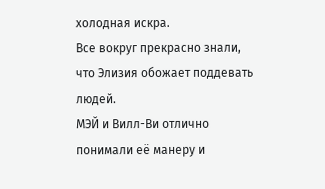холодная искра.
Все вокруг прекрасно знали, что Элизия обожает поддевать людей.
МЭЙ и Вилл-Ви отлично понимали её манеру и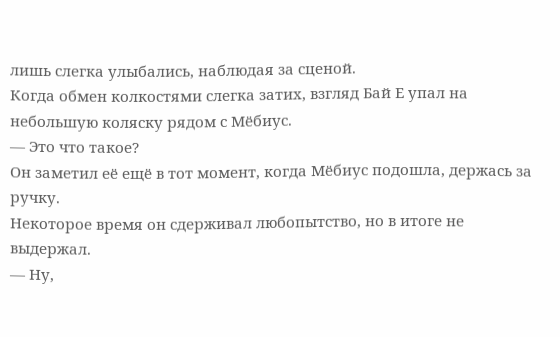лишь слегка улыбались, наблюдая за сценой.
Когда обмен колкостями слегка затих, взгляд Бай Е упал на небольшую коляску рядом с Мёбиус.
— Это что такое?
Он заметил её ещё в тот момент, когда Мёбиус подошла, держась за ручку.
Некоторое время он сдерживал любопытство, но в итоге не выдержал.
— Ну,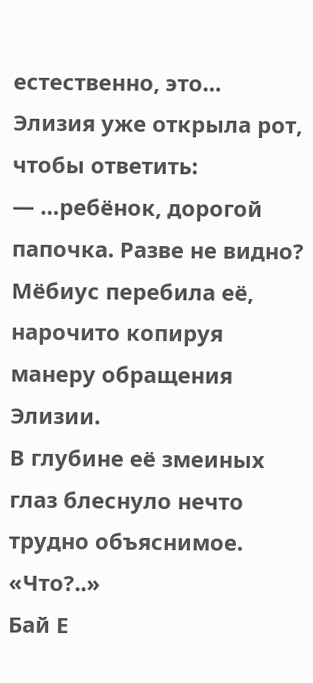естественно, это…
Элизия уже открыла рот, чтобы ответить:
— …ребёнок, дорогой папочка. Разве не видно?
Мёбиус перебила её, нарочито копируя манеру обращения Элизии.
В глубине её змеиных глаз блеснуло нечто трудно объяснимое.
«Что?..»
Бай Е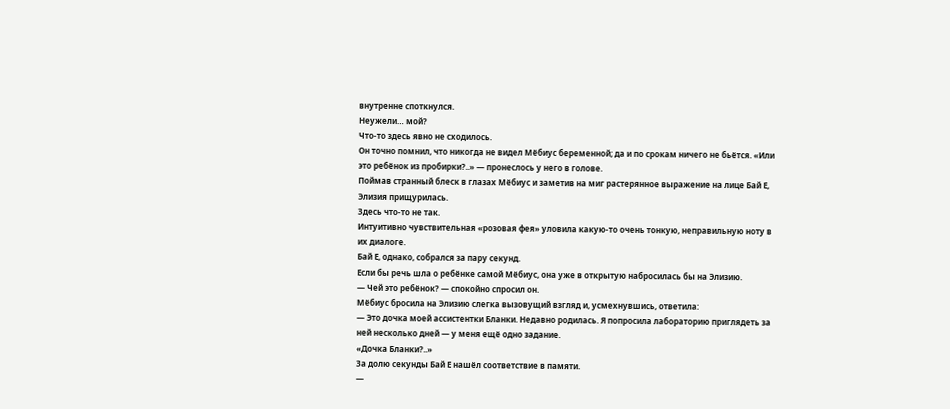внутренне споткнулся.
Неужели… мой?
Что‑то здесь явно не сходилось.
Он точно помнил, что никогда не видел Мёбиус беременной; да и по срокам ничего не бьётся. «Или это ребёнок из пробирки?..» — пронеслось у него в голове.
Поймав странный блеск в глазах Мёбиус и заметив на миг растерянное выражение на лице Бай Е, Элизия прищурилась.
Здесь что‑то не так.
Интуитивно чувствительная «розовая фея» уловила какую‑то очень тонкую, неправильную ноту в их диалоге.
Бай Е, однако, собрался за пару секунд.
Если бы речь шла о ребёнке самой Мёбиус, она уже в открытую набросилась бы на Элизию.
— Чей это ребёнок? — спокойно спросил он.
Мёбиус бросила на Элизию слегка вызовущий взгляд и, усмехнувшись, ответила:
— Это дочка моей ассистентки Бланки. Недавно родилась. Я попросила лабораторию приглядеть за ней несколько дней — у меня ещё одно задание.
«Дочка Бланки?..»
За долю секунды Бай Е нашёл соответствие в памяти.
—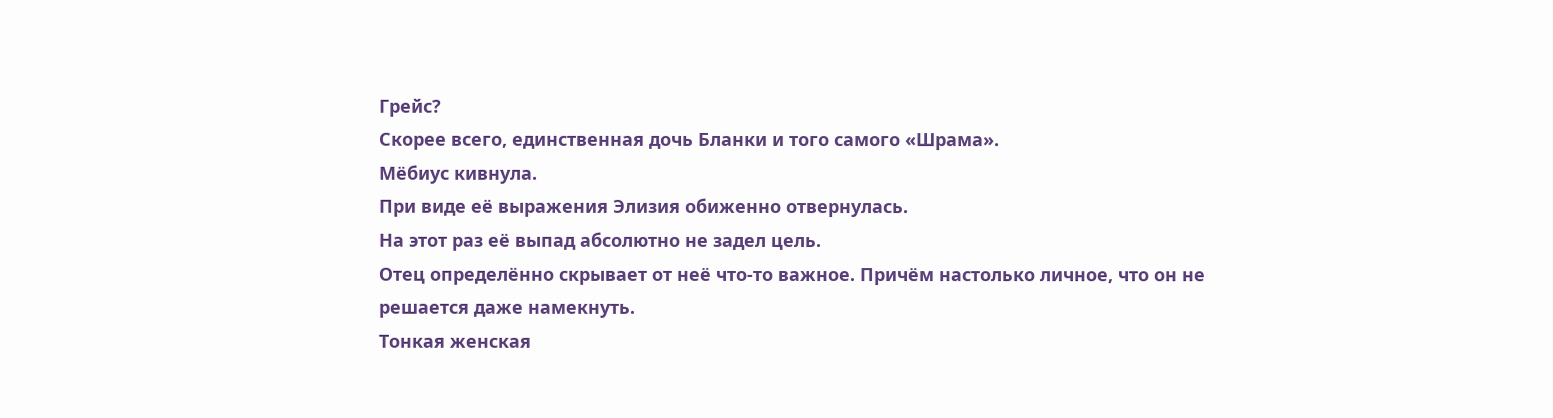Грейс?
Скорее всего, единственная дочь Бланки и того самого «Шрама».
Мёбиус кивнула.
При виде её выражения Элизия обиженно отвернулась.
На этот раз её выпад абсолютно не задел цель.
Отец определённо скрывает от неё что‑то важное. Причём настолько личное, что он не решается даже намекнуть.
Тонкая женская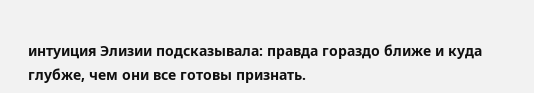интуиция Элизии подсказывала: правда гораздо ближе и куда глубже, чем они все готовы признать.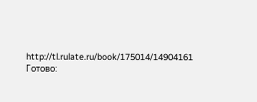http://tl.rulate.ru/book/175014/14904161
Готово: